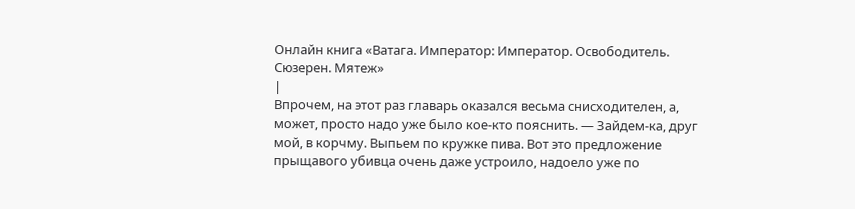Онлайн книга «Ватага. Император: Император. Освободитель. Сюзерен. Мятеж»
|
Впрочем, на этот раз главарь оказался весьма снисходителен, а, может, просто надо уже было кое-кто пояснить. — Зайдем-ка, друг мой, в корчму. Выпьем по кружке пива. Вот это предложение прыщавого убивца очень даже устроило, надоело уже по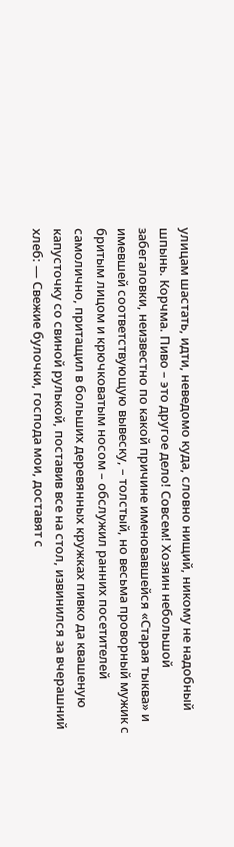улицам шастать, идти, неведомо куда, словно нищий, никому не надобный шпынь. Корчма. Пиво – это другое дело! Совсем! Хозяин небольшой забегаловки, неизвестно по какой причине именовавшейся «Старая тыква» и имевшей соответствующую вывеску, – толстый, но весьма проворный мужик с бритым лицом и крючковатым носом – обслужил ранних посетителей самолично, притащил в больших деревянных кружках пивко да квашеную капусточку со свиной рулькой, поставив все на стол, извинился за вчерашний хлеб: — Свежие булочки, господа мои, доставят с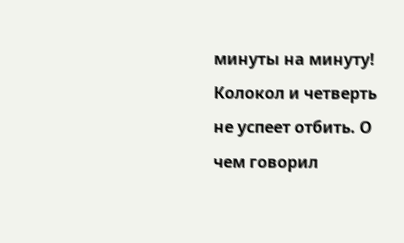минуты на минуту! Колокол и четверть не успеет отбить. О чем говорил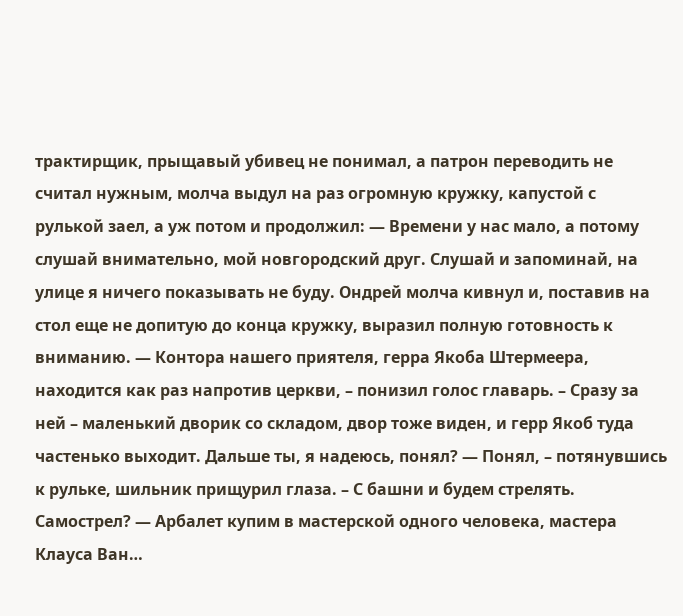трактирщик, прыщавый убивец не понимал, а патрон переводить не считал нужным, молча выдул на раз огромную кружку, капустой с рулькой заел, а уж потом и продолжил: — Времени у нас мало, а потому слушай внимательно, мой новгородский друг. Слушай и запоминай, на улице я ничего показывать не буду. Ондрей молча кивнул и, поставив на стол еще не допитую до конца кружку, выразил полную готовность к вниманию. — Контора нашего приятеля, герра Якоба Штермеера, находится как раз напротив церкви, – понизил голос главарь. – Сразу за ней – маленький дворик со складом, двор тоже виден, и герр Якоб туда частенько выходит. Дальше ты, я надеюсь, понял? — Понял, – потянувшись к рульке, шильник прищурил глаза. – С башни и будем стрелять. Самострел? — Арбалет купим в мастерской одного человека, мастера Клауса Ван…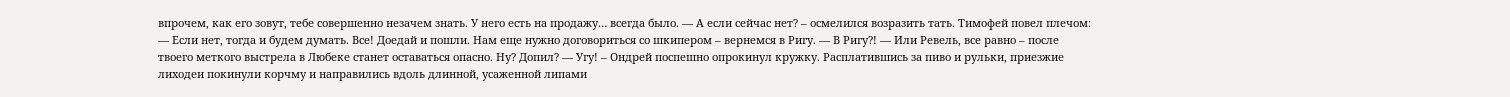впрочем, как его зовут, тебе совершенно незачем знать. У него есть на продажу… всегда было. — А если сейчас нет? – осмелился возразить тать. Тимофей повел плечом: — Если нет, тогда и будем думать. Все! Доедай и пошли. Нам еще нужно договориться со шкипером – вернемся в Ригу. — В Ригу?! — Или Ревель, все равно – после твоего меткого выстрела в Любеке станет оставаться опасно. Ну? Допил? — Угу! – Ондрей поспешно опрокинул кружку. Расплатившись за пиво и рульки, приезжие лиходеи покинули корчму и направились вдоль длинной, усаженной липами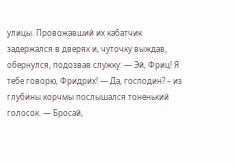улицы. Провожавший их кабатчик задержался в дверях и, чуточку выждав, обернулся, подозвав служку: — Эй, Фриц! Я тебе говорю, Фридрих! — Да, господин? – из глубины корчмы послышался тоненький голосок. — Бросай,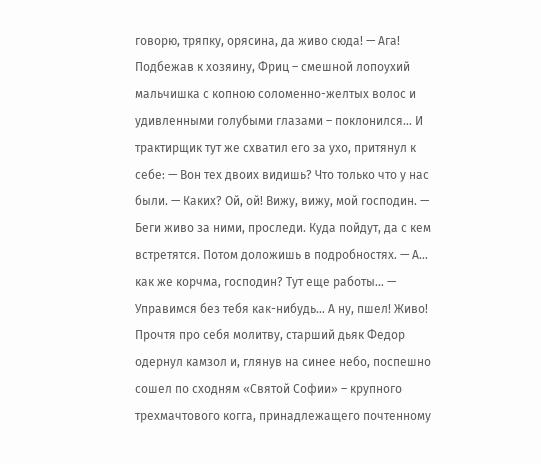говорю, тряпку, орясина, да живо сюда! — Ага! Подбежав к хозяину, Фриц – смешной лопоухий мальчишка с копною соломенно-желтых волос и удивленными голубыми глазами – поклонился… И трактирщик тут же схватил его за ухо, притянул к себе: — Вон тех двоих видишь? Что только что у нас были. — Каких? Ой, ой! Вижу, вижу, мой господин. — Беги живо за ними, проследи. Куда пойдут, да с кем встретятся. Потом доложишь в подробностях. — А… как же корчма, господин? Тут еще работы… — Управимся без тебя как-нибудь… А ну, пшел! Живо! Прочтя про себя молитву, старший дьяк Федор одернул камзол и, глянув на синее небо, поспешно сошел по сходням «Святой Софии» – крупного трехмачтового когга, принадлежащего почтенному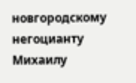новгородскому негоцианту Михаилу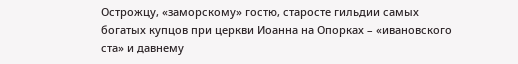Острожцу, «заморскому» гостю, старосте гильдии самых богатых купцов при церкви Иоанна на Опорках – «ивановского ста» и давнему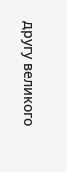другу великого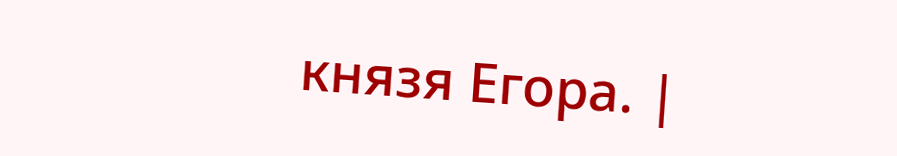князя Егора. |